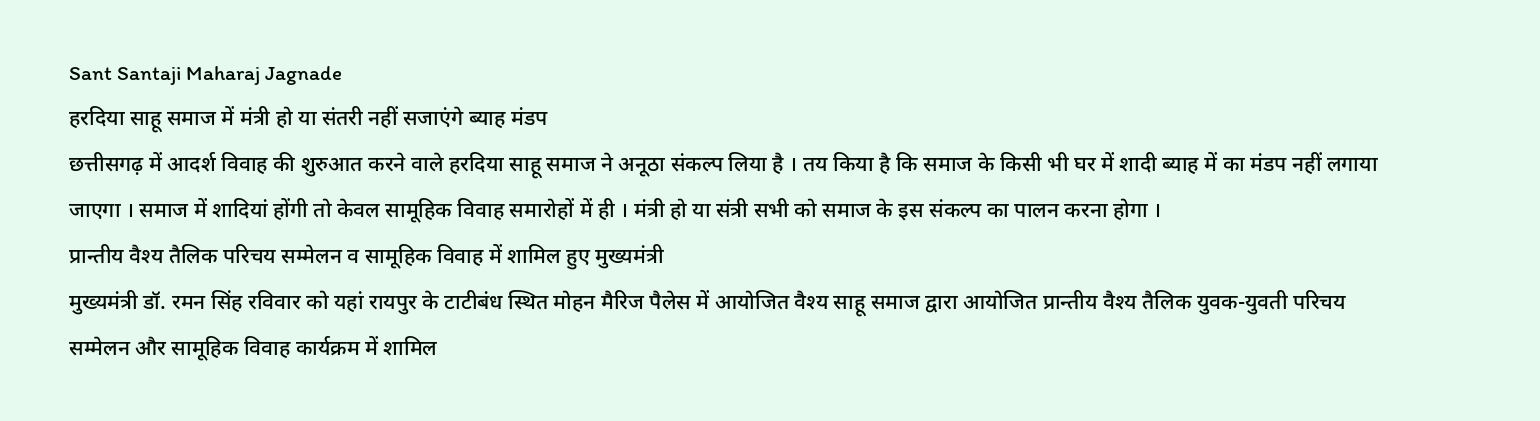Sant Santaji Maharaj Jagnade
हरदिया साहू समाज में मंत्री हो या संतरी नहीं सजाएंगे ब्याह मंडप
छत्तीसगढ़ में आदर्श विवाह की शुरुआत करने वाले हरदिया साहू समाज ने अनूठा संकल्प लिया है । तय किया है कि समाज के किसी भी घर में शादी ब्याह में का मंडप नहीं लगाया जाएगा । समाज में शादियां होंगी तो केवल सामूहिक विवाह समारोहों में ही । मंत्री हो या संत्री सभी को समाज के इस संकल्प का पालन करना होगा ।
प्रान्तीय वैश्य तैलिक परिचय सम्मेलन व सामूहिक विवाह में शामिल हुए मुख्यमंत्री
मुख्यमंत्री डॉ. रमन सिंह रविवार को यहां रायपुर के टाटीबंध स्थित मोहन मैरिज पैलेस में आयोजित वैश्य साहू समाज द्वारा आयोजित प्रान्तीय वैश्य तैलिक युवक-युवती परिचय सम्मेलन और सामूहिक विवाह कार्यक्रम में शामिल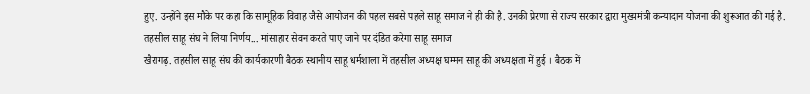हुए. उन्होंने इस मौके पर कहा कि सामूहिक विवाह जैसे आयोजन की पहल सबसे पहले साहू समाज ने ही की है. उनकी प्रेरणा से राज्य सरकार द्वारा मुख्यमंत्री कन्यादान योजना की शुरूआत की गई है.
तहसील साहू संघ ने लिया निर्णय... मांसाहार सेवन करते पाए जाने पर दंडित करेगा साहू समाज
खैरागढ़. तहसील साहू संघ की कार्यकारणी बैठक स्थानीय साहू धर्मशाला में तहसील अध्यक्ष घम्मन साहू की अध्यक्षता में हुई । बैठक में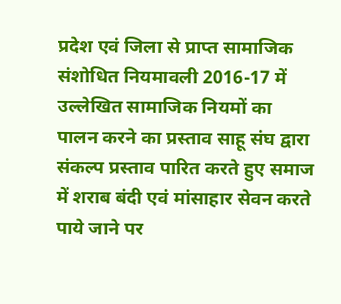प्रदेश एवं जिला से प्राप्त सामाजिक संशोधित नियमावली 2016-17 में उल्लेखित सामाजिक नियमों का पालन करने का प्रस्ताव साहू संघ द्वारा संकल्प प्रस्ताव पारित करते हुए समाज में शराब बंदी एवं मांसाहार सेवन करते पाये जाने पर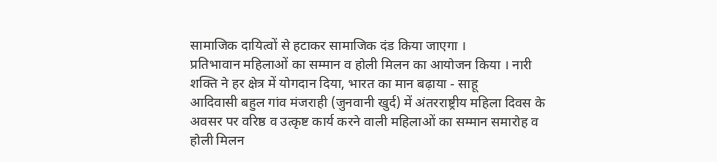सामाजिक दायित्वों से हटाकर सामाजिक दंड किया जाएगा ।
प्रतिभावान महिलाओं का सम्मान व होली मिलन का आयोजन किया । नारी शक्ति ने हर क्षेत्र में योगदान दिया, भारत का मान बढ़ाया - साहू
आदिवासी बहुल गांव मंजराही (जुनवानी खुर्द) में अंतरराष्ट्रीय महिला दिवस के अवसर पर वरिष्ठ व उत्कृष्ट कार्य करने वाली महिलाओं का सम्मान समारोह व होली मिलन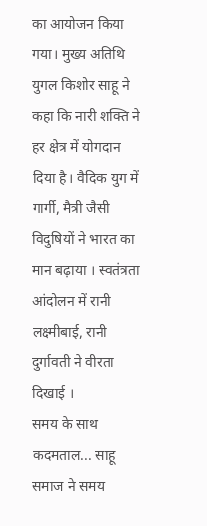का आयोजन किया गया। मुख्य अतिथि युगल किशोर साहू ने कहा कि नारी शक्ति ने हर क्षेत्र में योगदान दिया है। वैदिक युग में गार्गी, मैत्री जैसी विदुषियों ने भारत का मान बढ़ाया । स्वतंत्रता आंदोलन में रानी लक्ष्मीबाई, रानी दुर्गावती ने वीरता दिखाई ।
समय के साथ कदमताल... साहू समाज ने समय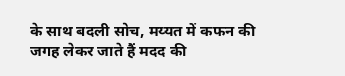के साथ बदली सोच, मय्यत में कफन की जगह लेकर जाते हैं मदद की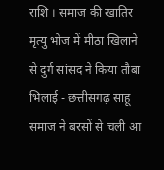राशि । समाज की खातिर मृत्यु भोज में मीठा खिलाने से दुर्ग सांसद ने किया तौबा
भिलाई - छत्तीसगढ़ साहू समाज ने बरसों से चली आ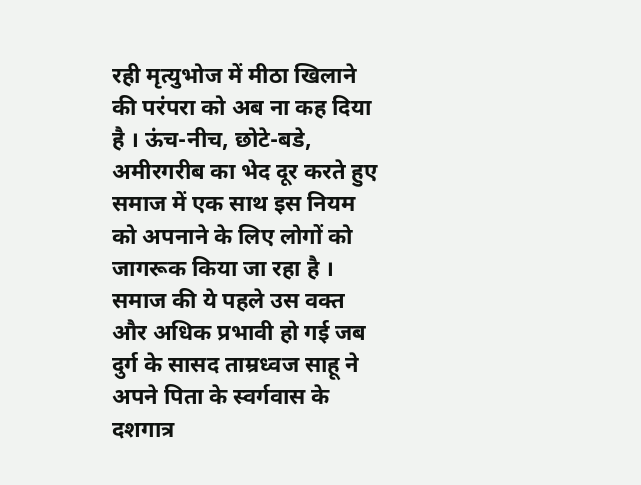रही मृत्युभोज में मीठा खिलाने की परंपरा को अब ना कह दिया है । ऊंच-नीच, छोटे-बडे, अमीरगरीब का भेद दूर करते हुए समाज में एक साथ इस नियम को अपनाने के लिए लोगों को जागरूक किया जा रहा है । समाज की ये पहले उस वक्त और अधिक प्रभावी हो गई जब दुर्ग के सासद ताम्रध्वज साहू ने अपने पिता के स्वर्गवास के दशगात्र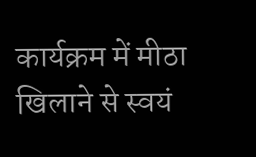कार्यक्रम में मीठा खिलाने से स्वयं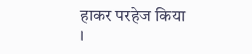हाकर परहेज किया ।